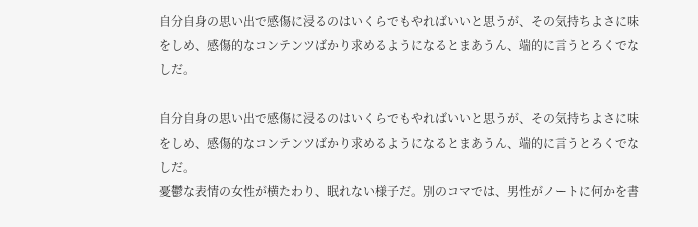自分自身の思い出で感傷に浸るのはいくらでもやればいいと思うが、その気持ちよさに味をしめ、感傷的なコンテンツばかり求めるようになるとまあうん、端的に言うとろくでなしだ。

自分自身の思い出で感傷に浸るのはいくらでもやればいいと思うが、その気持ちよさに味をしめ、感傷的なコンテンツばかり求めるようになるとまあうん、端的に言うとろくでなしだ。
憂鬱な表情の女性が横たわり、眠れない様子だ。別のコマでは、男性がノートに何かを書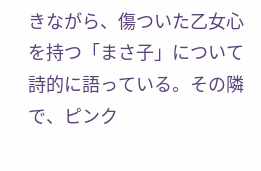きながら、傷ついた乙女心を持つ「まさ子」について詩的に語っている。その隣で、ピンク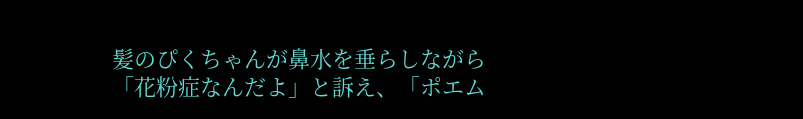髪のぴくちゃんが鼻水を垂らしながら「花粉症なんだよ」と訴え、「ポエム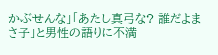かぶせんな」「あたし真弓な? 誰だよまさ子」と男性の語りに不満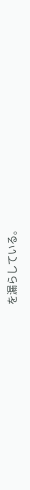を漏らしている。